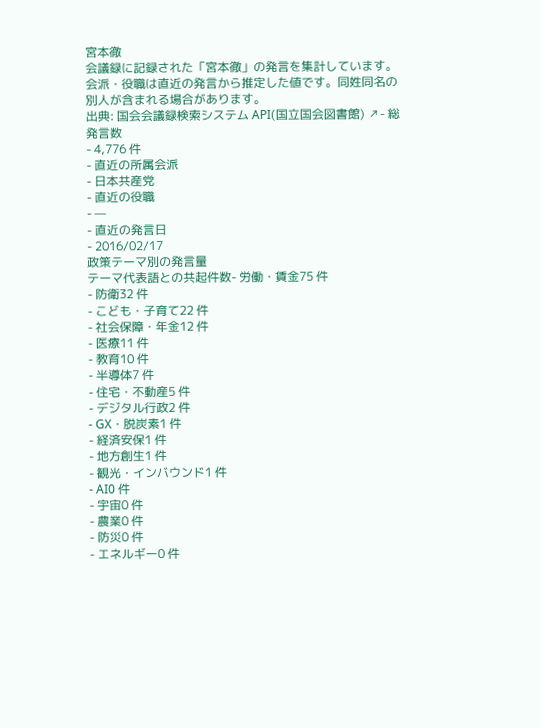宮本徹
会議録に記録された「宮本徹」の発言を集計しています。会派・役職は直近の発言から推定した値です。同姓同名の別人が含まれる場合があります。
出典: 国会会議録検索システム API(国立国会図書館) ↗- 総発言数
- 4,776 件
- 直近の所属会派
- 日本共産党
- 直近の役職
- —
- 直近の発言日
- 2016/02/17
政策テーマ別の発言量
テーマ代表語との共起件数- 労働・賃金75 件
- 防衛32 件
- こども・子育て22 件
- 社会保障・年金12 件
- 医療11 件
- 教育10 件
- 半導体7 件
- 住宅・不動産5 件
- デジタル行政2 件
- GX・脱炭素1 件
- 経済安保1 件
- 地方創生1 件
- 観光・インバウンド1 件
- AI0 件
- 宇宙0 件
- 農業0 件
- 防災0 件
- エネルギー0 件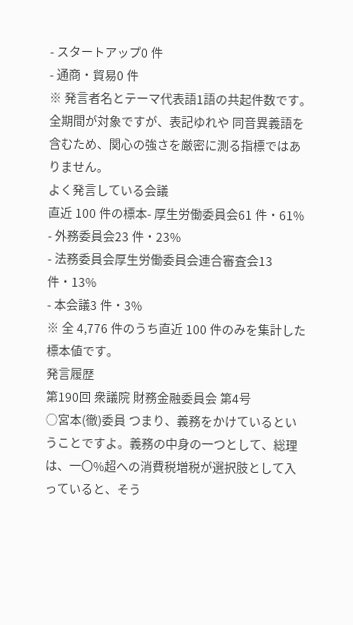- スタートアップ0 件
- 通商・貿易0 件
※ 発言者名とテーマ代表語1語の共起件数です。全期間が対象ですが、表記ゆれや 同音異義語を含むため、関心の強さを厳密に測る指標ではありません。
よく発言している会議
直近 100 件の標本- 厚生労働委員会61 件・61%
- 外務委員会23 件・23%
- 法務委員会厚生労働委員会連合審査会13 件・13%
- 本会議3 件・3%
※ 全 4,776 件のうち直近 100 件のみを集計した標本値です。
発言履歴
第190回 衆議院 財務金融委員会 第4号
○宮本(徹)委員 つまり、義務をかけているということですよ。義務の中身の一つとして、総理は、一〇%超への消費税増税が選択肢として入っていると、そう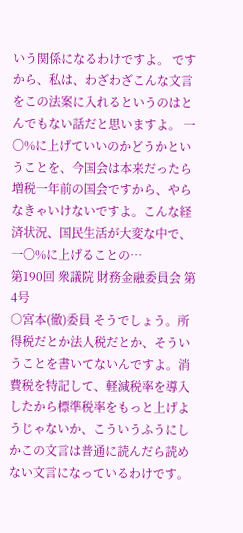いう関係になるわけですよ。 ですから、私は、わざわざこんな文言をこの法案に入れるというのはとんでもない話だと思いますよ。 一〇%に上げていいのかどうかということを、今国会は本来だったら増税一年前の国会ですから、やらなきゃいけないですよ。こんな経済状況、国民生活が大変な中で、一〇%に上げることの…
第190回 衆議院 財務金融委員会 第4号
○宮本(徹)委員 そうでしょう。所得税だとか法人税だとか、そういうことを書いてないんですよ。消費税を特記して、軽減税率を導入したから標準税率をもっと上げようじゃないか、こういうふうにしかこの文言は普通に読んだら読めない文言になっているわけです。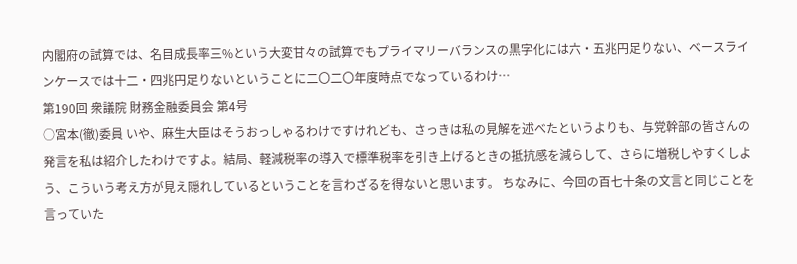内閣府の試算では、名目成長率三%という大変甘々の試算でもプライマリーバランスの黒字化には六・五兆円足りない、ベースラインケースでは十二・四兆円足りないということに二〇二〇年度時点でなっているわけ…
第190回 衆議院 財務金融委員会 第4号
○宮本(徹)委員 いや、麻生大臣はそうおっしゃるわけですけれども、さっきは私の見解を述べたというよりも、与党幹部の皆さんの発言を私は紹介したわけですよ。結局、軽減税率の導入で標準税率を引き上げるときの抵抗感を減らして、さらに増税しやすくしよう、こういう考え方が見え隠れしているということを言わざるを得ないと思います。 ちなみに、今回の百七十条の文言と同じことを言っていた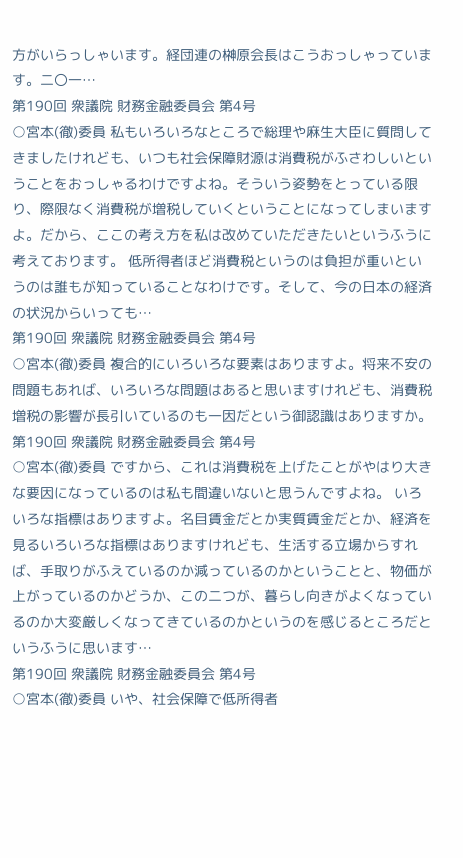方がいらっしゃいます。経団連の榊原会長はこうおっしゃっています。二〇一…
第190回 衆議院 財務金融委員会 第4号
○宮本(徹)委員 私もいろいろなところで総理や麻生大臣に質問してきましたけれども、いつも社会保障財源は消費税がふさわしいということをおっしゃるわけですよね。そういう姿勢をとっている限り、際限なく消費税が増税していくということになってしまいますよ。だから、ここの考え方を私は改めていただきたいというふうに考えております。 低所得者ほど消費税というのは負担が重いというのは誰もが知っていることなわけです。そして、今の日本の経済の状況からいっても…
第190回 衆議院 財務金融委員会 第4号
○宮本(徹)委員 複合的にいろいろな要素はありますよ。将来不安の問題もあれば、いろいろな問題はあると思いますけれども、消費税増税の影響が長引いているのも一因だという御認識はありますか。
第190回 衆議院 財務金融委員会 第4号
○宮本(徹)委員 ですから、これは消費税を上げたことがやはり大きな要因になっているのは私も間違いないと思うんですよね。 いろいろな指標はありますよ。名目賃金だとか実質賃金だとか、経済を見るいろいろな指標はありますけれども、生活する立場からすれば、手取りがふえているのか減っているのかということと、物価が上がっているのかどうか、この二つが、暮らし向きがよくなっているのか大変厳しくなってきているのかというのを感じるところだというふうに思います…
第190回 衆議院 財務金融委員会 第4号
○宮本(徹)委員 いや、社会保障で低所得者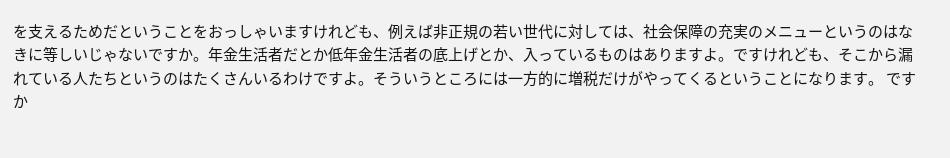を支えるためだということをおっしゃいますけれども、例えば非正規の若い世代に対しては、社会保障の充実のメニューというのはなきに等しいじゃないですか。年金生活者だとか低年金生活者の底上げとか、入っているものはありますよ。ですけれども、そこから漏れている人たちというのはたくさんいるわけですよ。そういうところには一方的に増税だけがやってくるということになります。 ですか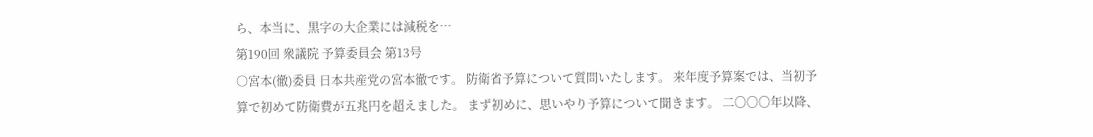ら、本当に、黒字の大企業には減税を…
第190回 衆議院 予算委員会 第13号
○宮本(徹)委員 日本共産党の宮本徹です。 防衛省予算について質問いたします。 来年度予算案では、当初予算で初めて防衛費が五兆円を超えました。 まず初めに、思いやり予算について聞きます。 二〇〇〇年以降、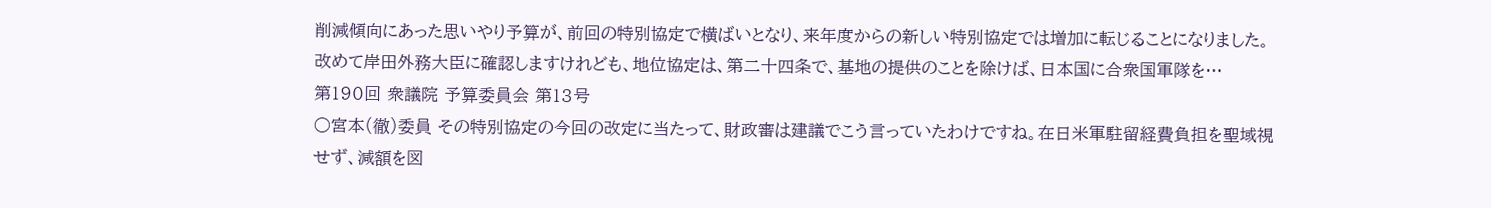削減傾向にあった思いやり予算が、前回の特別協定で横ばいとなり、来年度からの新しい特別協定では増加に転じることになりました。 改めて岸田外務大臣に確認しますけれども、地位協定は、第二十四条で、基地の提供のことを除けば、日本国に合衆国軍隊を…
第190回 衆議院 予算委員会 第13号
○宮本(徹)委員 その特別協定の今回の改定に当たって、財政審は建議でこう言っていたわけですね。在日米軍駐留経費負担を聖域視せず、減額を図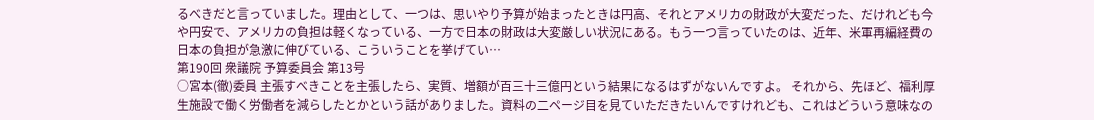るべきだと言っていました。理由として、一つは、思いやり予算が始まったときは円高、それとアメリカの財政が大変だった、だけれども今や円安で、アメリカの負担は軽くなっている、一方で日本の財政は大変厳しい状況にある。もう一つ言っていたのは、近年、米軍再編経費の日本の負担が急激に伸びている、こういうことを挙げてい…
第190回 衆議院 予算委員会 第13号
○宮本(徹)委員 主張すべきことを主張したら、実質、増額が百三十三億円という結果になるはずがないんですよ。 それから、先ほど、福利厚生施設で働く労働者を減らしたとかという話がありました。資料の二ページ目を見ていただきたいんですけれども、これはどういう意味なの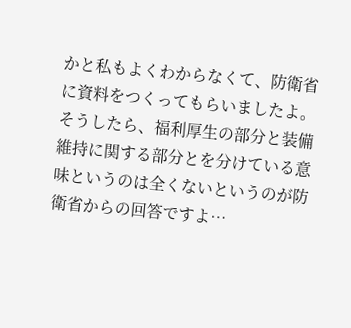かと私もよくわからなくて、防衛省に資料をつくってもらいましたよ。 そうしたら、福利厚生の部分と装備維持に関する部分とを分けている意味というのは全くないというのが防衛省からの回答ですよ…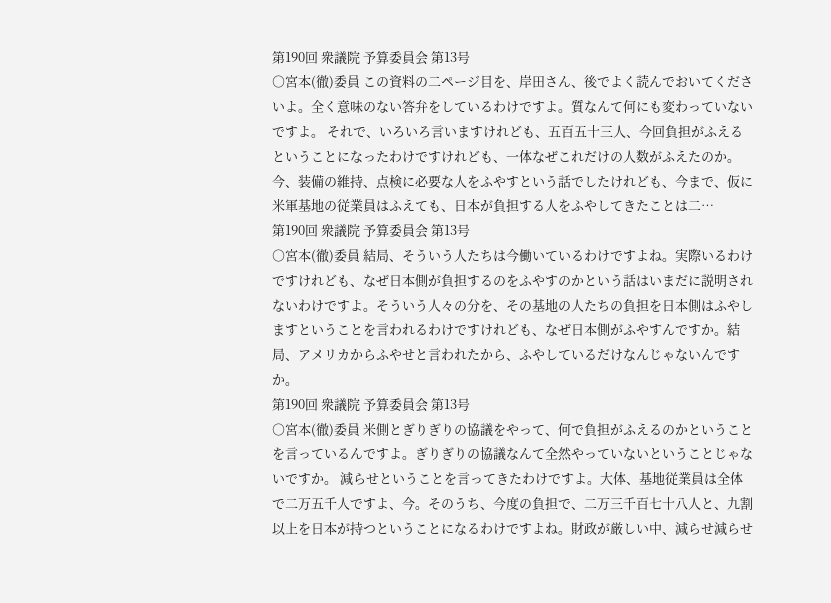第190回 衆議院 予算委員会 第13号
○宮本(徹)委員 この資料の二ページ目を、岸田さん、後でよく読んでおいてくださいよ。全く意味のない答弁をしているわけですよ。質なんて何にも変わっていないですよ。 それで、いろいろ言いますけれども、五百五十三人、今回負担がふえるということになったわけですけれども、一体なぜこれだけの人数がふえたのか。 今、装備の維持、点検に必要な人をふやすという話でしたけれども、今まで、仮に米軍基地の従業員はふえても、日本が負担する人をふやしてきたことは二…
第190回 衆議院 予算委員会 第13号
○宮本(徹)委員 結局、そういう人たちは今働いているわけですよね。実際いるわけですけれども、なぜ日本側が負担するのをふやすのかという話はいまだに説明されないわけですよ。そういう人々の分を、その基地の人たちの負担を日本側はふやしますということを言われるわけですけれども、なぜ日本側がふやすんですか。結局、アメリカからふやせと言われたから、ふやしているだけなんじゃないんですか。
第190回 衆議院 予算委員会 第13号
○宮本(徹)委員 米側とぎりぎりの協議をやって、何で負担がふえるのかということを言っているんですよ。ぎりぎりの協議なんて全然やっていないということじゃないですか。 減らせということを言ってきたわけですよ。大体、基地従業員は全体で二万五千人ですよ、今。そのうち、今度の負担で、二万三千百七十八人と、九割以上を日本が持つということになるわけですよね。財政が厳しい中、減らせ減らせ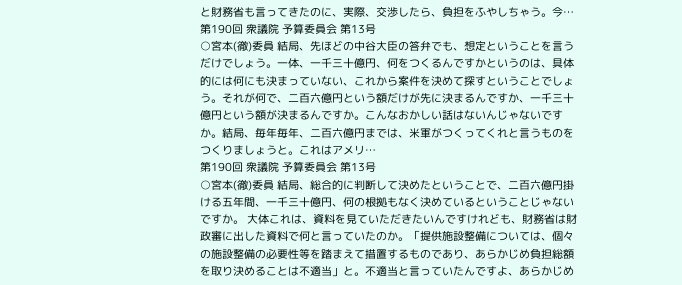と財務省も言ってきたのに、実際、交渉したら、負担をふやしちゃう。今…
第190回 衆議院 予算委員会 第13号
○宮本(徹)委員 結局、先ほどの中谷大臣の答弁でも、想定ということを言うだけでしょう。一体、一千三十億円、何をつくるんですかというのは、具体的には何にも決まっていない、これから案件を決めて探すということでしょう。それが何で、二百六億円という額だけが先に決まるんですか、一千三十億円という額が決まるんですか。こんなおかしい話はないんじゃないですか。結局、毎年毎年、二百六億円までは、米軍がつくってくれと言うものをつくりましょうと。これはアメリ…
第190回 衆議院 予算委員会 第13号
○宮本(徹)委員 結局、総合的に判断して決めたということで、二百六億円掛ける五年間、一千三十億円、何の根拠もなく決めているということじゃないですか。 大体これは、資料を見ていただきたいんですけれども、財務省は財政審に出した資料で何と言っていたのか。「提供施設整備については、個々の施設整備の必要性等を踏まえて措置するものであり、あらかじめ負担総額を取り決めることは不適当」と。不適当と言っていたんですよ、あらかじめ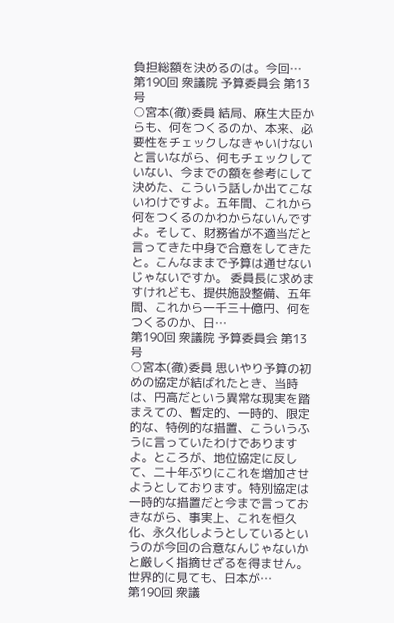負担総額を決めるのは。今回…
第190回 衆議院 予算委員会 第13号
○宮本(徹)委員 結局、麻生大臣からも、何をつくるのか、本来、必要性をチェックしなきゃいけないと言いながら、何もチェックしていない、今までの額を参考にして決めた、こういう話しか出てこないわけですよ。五年間、これから何をつくるのかわからないんですよ。そして、財務省が不適当だと言ってきた中身で合意をしてきたと。こんなままで予算は通せないじゃないですか。 委員長に求めますけれども、提供施設整備、五年間、これから一千三十億円、何をつくるのか、日…
第190回 衆議院 予算委員会 第13号
○宮本(徹)委員 思いやり予算の初めの協定が結ばれたとき、当時は、円高だという異常な現実を踏まえての、暫定的、一時的、限定的な、特例的な措置、こういうふうに言っていたわけでありますよ。ところが、地位協定に反して、二十年ぶりにこれを増加させようとしております。特別協定は一時的な措置だと今まで言っておきながら、事実上、これを恒久化、永久化しようとしているというのが今回の合意なんじゃないかと厳しく指摘せざるを得ません。 世界的に見ても、日本が…
第190回 衆議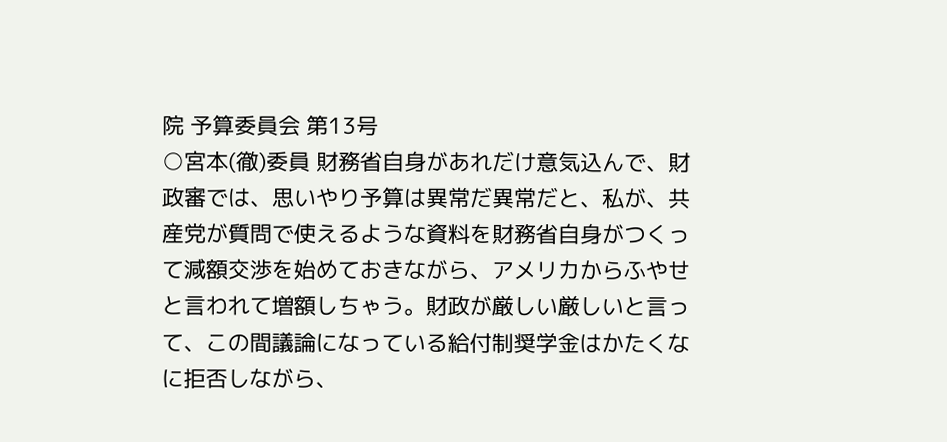院 予算委員会 第13号
○宮本(徹)委員 財務省自身があれだけ意気込んで、財政審では、思いやり予算は異常だ異常だと、私が、共産党が質問で使えるような資料を財務省自身がつくって減額交渉を始めておきながら、アメリカからふやせと言われて増額しちゃう。財政が厳しい厳しいと言って、この間議論になっている給付制奨学金はかたくなに拒否しながら、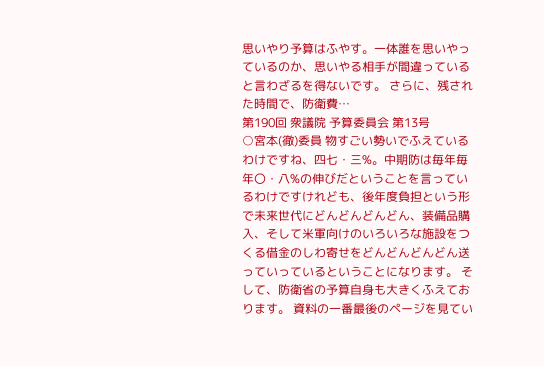思いやり予算はふやす。一体誰を思いやっているのか、思いやる相手が間違っていると言わざるを得ないです。 さらに、残された時間で、防衛費…
第190回 衆議院 予算委員会 第13号
○宮本(徹)委員 物すごい勢いでふえているわけですね、四七・三%。中期防は毎年毎年〇・八%の伸びだということを言っているわけですけれども、後年度負担という形で未来世代にどんどんどんどん、装備品購入、そして米軍向けのいろいろな施設をつくる借金のしわ寄せをどんどんどんどん送っていっているということになります。 そして、防衛省の予算自身も大きくふえております。 資料の一番最後のページを見てい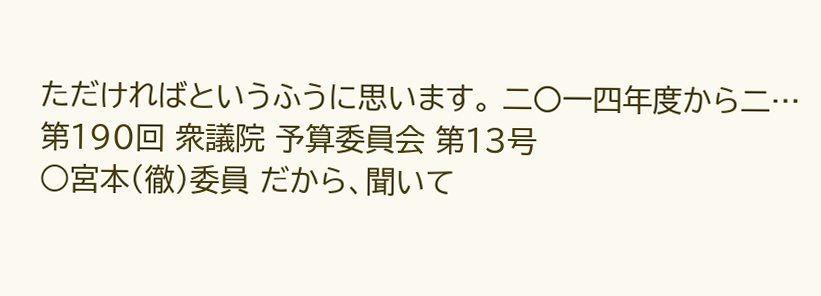ただければというふうに思います。 二〇一四年度から二…
第190回 衆議院 予算委員会 第13号
○宮本(徹)委員 だから、聞いて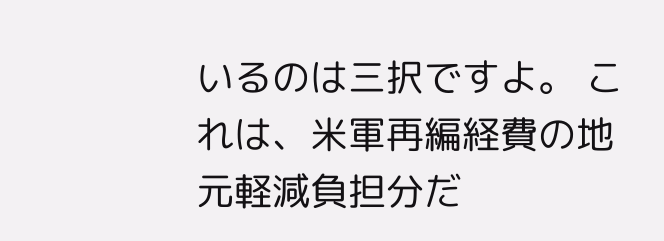いるのは三択ですよ。 これは、米軍再編経費の地元軽減負担分だ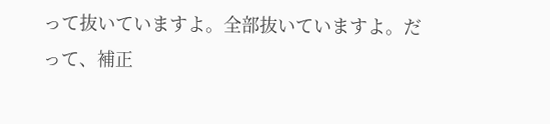って抜いていますよ。全部抜いていますよ。だって、補正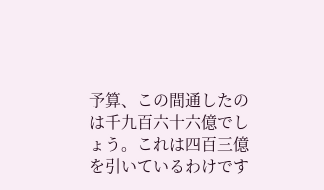予算、この間通したのは千九百六十六億でしょう。これは四百三億を引いているわけです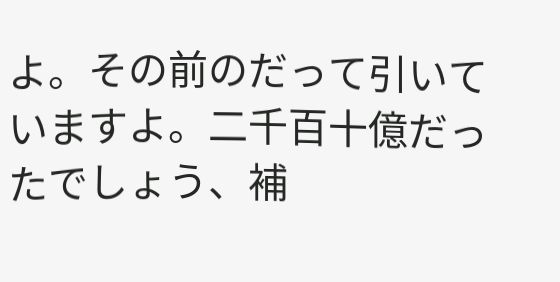よ。その前のだって引いていますよ。二千百十億だったでしょう、補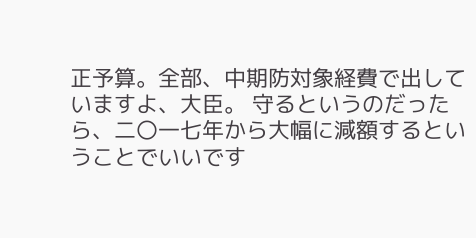正予算。全部、中期防対象経費で出していますよ、大臣。 守るというのだったら、二〇一七年から大幅に減額するということでいいです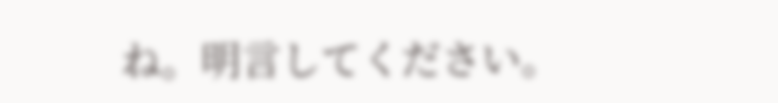ね。明言してください。